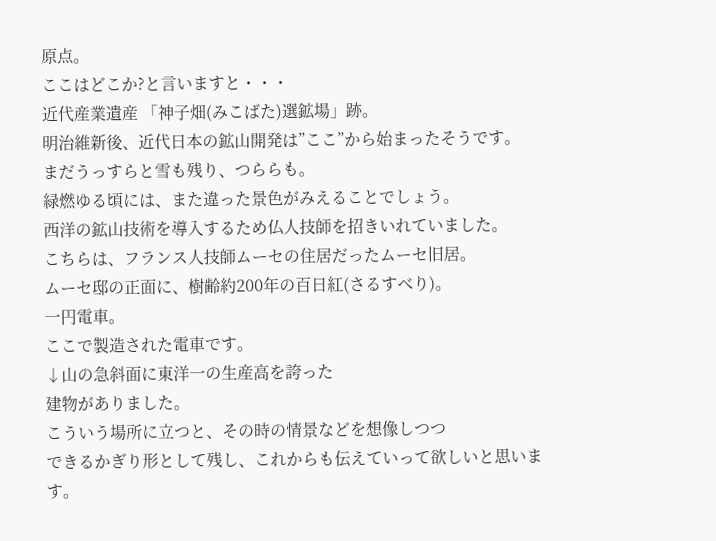原点。
ここはどこか?と言いますと・・・
近代産業遺産 「神子畑(みこばた)選鉱場」跡。
明治維新後、近代日本の鉱山開発は”ここ”から始まったそうです。
まだうっすらと雪も残り、つららも。
緑燃ゆる頃には、また違った景色がみえることでしょう。
西洋の鉱山技術を導入するため仏人技師を招きいれていました。
こちらは、フランス人技師ムーセの住居だったムーセ旧居。
ムーセ邸の正面に、樹齢約200年の百日紅(さるすべり)。
一円電車。
ここで製造された電車です。
↓山の急斜面に東洋一の生産高を誇った
建物がありました。
こういう場所に立つと、その時の情景などを想像しつつ
できるかぎり形として残し、これからも伝えていって欲しいと思います。